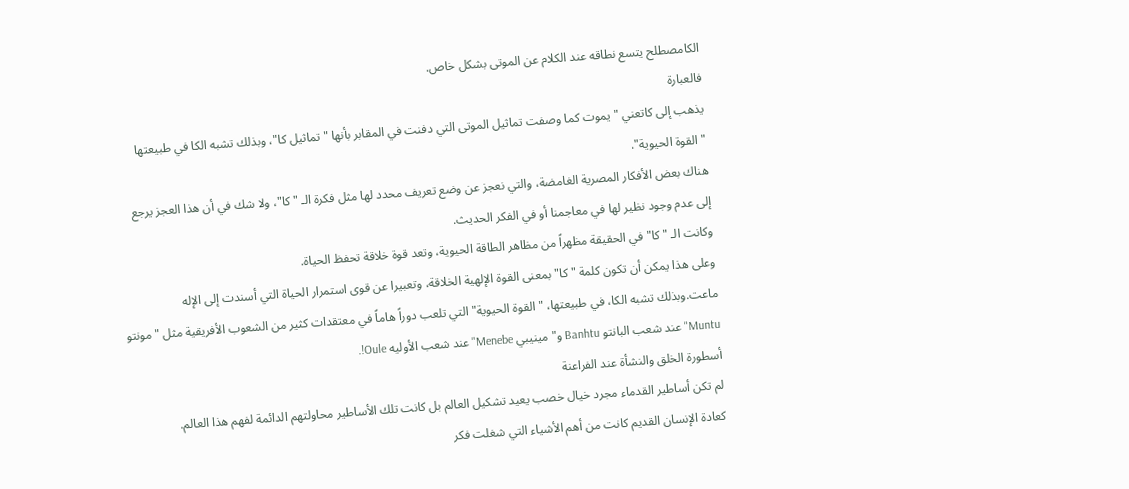الكامصطلح يتسع نطاقه عند الكلام عن الموتى بشكل خاص.
فالعبارة
يذهب إلى كاتعني "يموت كما وصفت تماثيل الموتى التي دفنت في المقابر بأنها "تماثيل كا"، وبذلك تشبه الكا في طبيعتها "القوة الحيوية".
هناك بعض الأفكار المصرية الغامضة، والتي نعجز عن وضع تعريف محدد لها مثل فكرة الـ "كا"، ولا شك في أن هذا العجز يرجع إلى عدم وجود نظير لها في معاجمنا أو في الفكر الحديث.
وكانت الـ "كا" في الحقيقة مظهراً من مظاهر الطاقة الحيوية، وتعد قوة خلاقة تحفظ الحياة.
وعلى هذا يمكن أن تكون كلمة "كا" بمعنى القوة الإلهية الخلاقة، وتعبيرا عن قوى استمرار الحياة التي أسندت إلى الإله ماعت.وبذلك تشبه الكا، في طبيعتها، "القوة الحيوية" التي تلعب دوراً هاماً في معتقدات كثير من الشعوب الأفريقية مثل "مونتو Muntu" عند شعب البانتو Banhtu و"مينيبي Menebe" عند شعب الأوليه Oule!.
أسطورة الخلق والنشأة عند الفراعنة
لم تكن أساطير القدماء مجرد خيال خصب يعيد تشكيل العالم بل كانت تلك الأساطير محاولتهم الدائمة لفهم هذا العالم.
كعادة الإنسان القديم كانت من أهم الأشياء التي شغلت فكر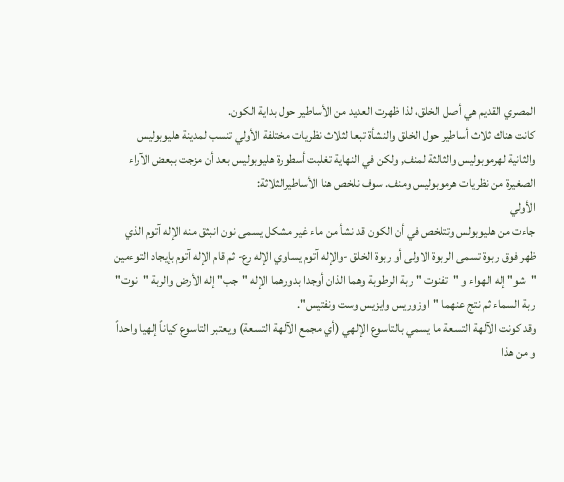المصري القديم هي أصل الخلق، لذا ظهرت العديد من الأساطير حول بداية الكون.
كانت هناك ثلاث أساطير حول الخلق والنشأة تبعا لثلاث نظريات مختلفة الأولي تنسب لمدينة هليوبوليس والثانية لهرموبوليس والثالثة لمنف, ولكن في النهاية تغلبت أسطورة هليوبوليس بعد أن مزجت ببعض الآراء الصغيرة من نظريات هرموبوليس ومنف. سوف نلخص هنا الأساطيرالثلاثة:
الأولي
جاءت من هليوبولس وتتلخص في أن الكون قد نشأ من ماء غير مشكل يسمى نون انبثق منه الإله آتوم الذي ظهر فوق ربوة تسمى الربوة الاولى أو ربوة الخلق -والإله آتوم يساوي الإله رع- ثم قام الإله آتوم بإيجاد التوءمين "شو" إله الهواء و "تفنوت " ربة الرطوبة وهما الذان أوجدا بدورهما الإله "جب" إله الأرض والربة "نوت" ربة السماء ثم نتج عنهما "اوزوريس وايزيس وست ونفتيس".
وقد كونت الآلهة التسعة ما يسمي بالتاسوع الإلهي (أي مجمع الآلهة التسعة) ويعتبر التاسوع كياناً إلهيا واحداً و من هذا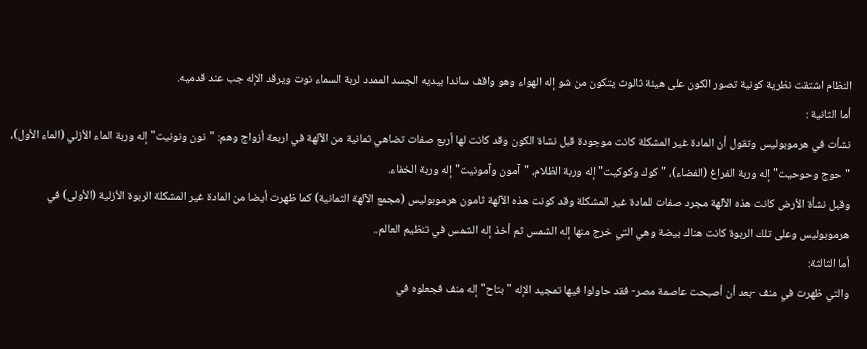النظام اشتقت نظرية كونية تصور الكون على هيئة ثالوث يتكون من شو إله الهواء وهو واقف ساندا بيديه الجسد الممدد لربة السماء نوت ويرقد الإله جب عند قدميه.
أما الثانية :
نشأت في هرموبوليس وتقول أن المادة غير المشكلة كانت موجودة قبل نشاة الكون وقد كانت لها أربع صفات تضاهي ثمانية من الآلهة في اربعة أزواج وهم: "نون ونونيت" إله وربة الماء الأزلي (الماء الأول)، "حوج وحوحيت" إله وربة الفراغ (الفضاء)، "كوك وكوكيت" إله وربة الظلام، "آمون وآمونيت" إله وربة الخفاء.
وقبل نشأة الأرض كانت هذه الآلهة مجرد صفات للمادة غير المشكلة وقد كونت هذه الآلهة ثامون هرموبوليس (مجمع الآلهة الثمانية) كما ظهرت أيضا من المادة غير المشكلة الربوة الأزلية (الأولى) في هرموبوليس وعلى تلك الربوة كانت هناك بيضة وهي التي خرج منها إله الشمس ثم أخذ إله الشمس في تنظيم العالم..
أما الثالثة:
والتي ظهرت في منف -بعد أن أصبحت عاصمة مصر- فقد حاولوا فيها تمجيد الإله "بتاح" إله منف فجعلوه في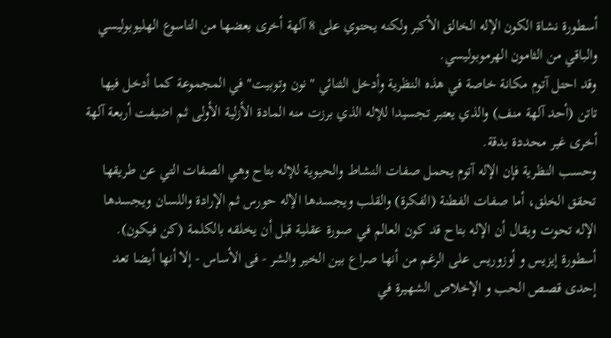أسطورة نشاة الكون الإله الخالق الأكبر ولكنه يحتوي على 8 آلهة أخرى بعضها من التاسوع الهليوبوليسي والباقي من الثامون الهرموبوليسي.
وقد احتل آتوم مكانة خاصة في هذه النظرية وأدخل الثنائي "نون وتوبيت" في المجموعة كما أدخل فيها تاتن (أحد آلهة منف) والذي يعتبر تجسيدا للإله الذي برزت منه المادة الأزلية الأولى ثم اضيفت أربعة آلهة أخرى غير محددة بدقة.
وحسب النظرية فإن الإله آتوم يحمل صفات النشاط والحيوية للإله بتاح وهي الصفات التي عن طريقها تحقق الخلق، أما صفات الفطنة (الفكرة) والقلب ويجسدها الإله حورس ثم الإرادة واللسان ويجسدها الإله تحوت ويقال أن الإله بتاح قد كون العالم في صورة عقلية قبل أن يخلقه بالكلمة (كن فيكون).
أسطورة إيزيس و أوزوريس على الرغم من أنها صراع بين الخير والشر - فى الأساس - إلا أنها أيضا تعد
إحدى قصص الحب و الإخلاص الشهيرة في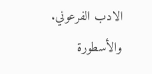الادب الفرعوني.
والأسطورة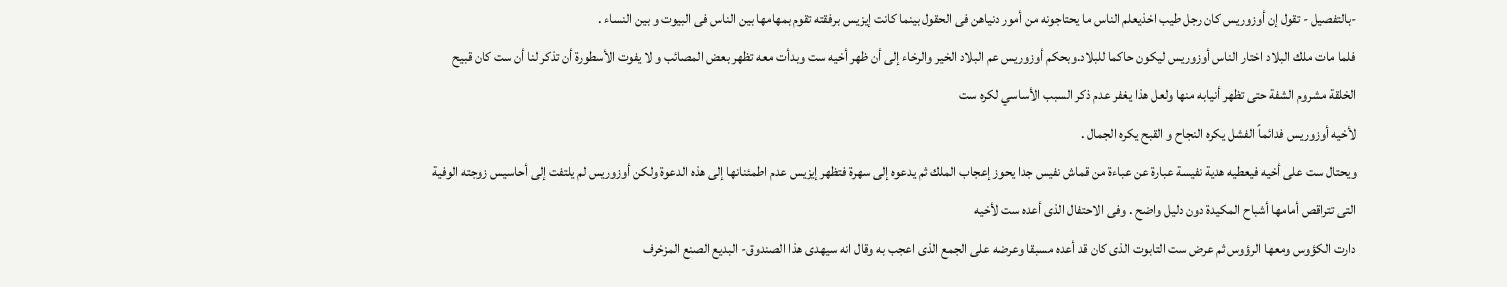-بالتفصيل - تقول إن أوزوريس كان رجل طيب اخذيعلم الناس ما يحتاجونه من أمور دنياهن فى الحقول بينما كانت إيزيس برفقته تقوم بمهامها بين الناس فى البيوت و بين النساء .
فلما مات ملك البلاد اختار الناس أوزوريس ليكون حاكما للبلاد.وبحكم أوزوريس عم البلاد الخير والرخاء إلى أن ظهر أخيه ست وبدأت معه تظهر بعض المصائب و لا يفوت الأسطورة أن تذكر لنا أن ست كان قبيح الخلقة مشروم الشفة حتى تظهر أنيابه منها ولعل هذا يغفر عدم ذكر السبب الأساسي لكره ست
لأخيه أوزوريس فدائماً الفشل يكره النجاح و القبح يكره الجمال .
ويحتال ست على أخيه فيعطيه هدية نفيسة عبارة عن عباءة من قماش نفيس جدا يحوز إعجاب الملك ثم يدعوه إلى سهرة فتظهر إيزيس عدم اطمئنانها إلى هذه الدعوة ولكن أوزوريس لم يلتفت إلى أحاسيس زوجته الوفية التى تتراقص أمامها أشباح المكيدة دون دليل واضح . وفى الاحتفال الذى أعده ست لأخيه
دارت الكؤوس ومعها الرؤوس ثم عرض ست التابوت الذى كان قد أعده مسبقا وعرضه على الجمع الذى اعجب به وقال انه سيهدى هذا الصندوق- البديع الصنع المزخرف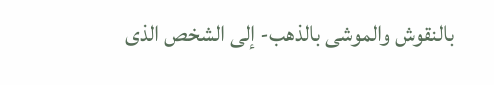بالنقوش والموشى بالذهب- إلى الشخص الذى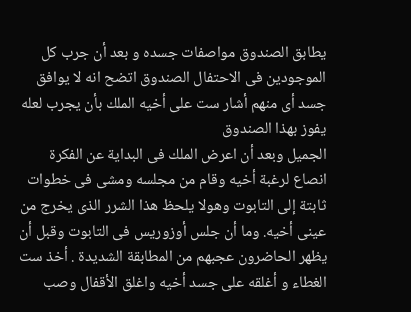يطابق الصندوق مواصفات جسده و بعد أن جرب كل الموجودين فى الاحتفال الصندوق اتضح انه لا يوافق جسد أى منهم أشار ست على أخيه الملك بأن يجرب لعله يفوز بهذا الصندوق
الجميل وبعد أن اعرض الملك فى البداية عن الفكرة انصاع لرغبة أخيه وقام من مجلسه ومشى فى خطوات ثابتة إلى التابوت وهولا يلحظ هذا الشرر الذى يخرج من عينى أخيه. وما أن جلس أوزوريس فى التابوت وقبل أن يظهر الحاضرون عجبهم من المطابقة الشديدة . أخذ ست الغطاء و أغلقه على جسد أخيه واغلق الأقفال وصب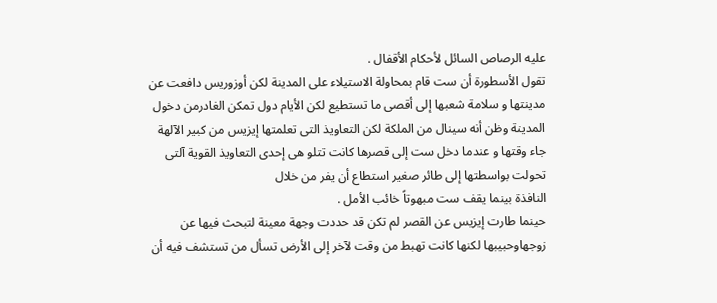عليه الرصاص السائل لأحكام الأقفال .
تقول الأسطورة أن ست قام بمحاولة الاستيلاء على المدينة لكن أوزوريس دافعت عن مدينتها و سلامة شعبها إلى أقصى ما تستطيع لكن الأيام دول تمكن الغادرمن دخول المدينة وظن أنه سينال من الملكة لكن التعاويذ التى تعلمتها إيزيس من كبير الآلهة جاء وقتها و عندما دخل ست إلى قصرها كانت تتلو هى إحدى التعاويذ القوية آلتى تحولت بواسطتها إلى طائر صغير استطاع أن يفر من خلال
النافذة بينما يقف ست مبهوتاً خائب الأمل .
حينما طارت إيزيس عن القصر لم تكن قد حددت وجهة معينة لتبحث فيها عن زوجهاوحبيبها لكنها كانت تهبط من وقت لآخر إلى الأرض تسأل من تستشف فيه أن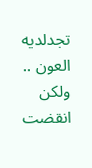تجدلديه العون .. ولكن انقضت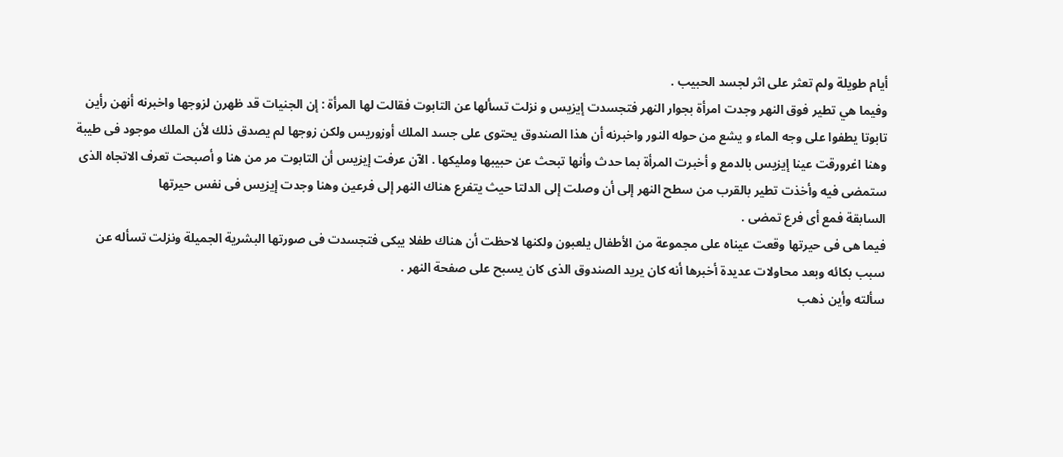أيام طويلة ولم تعثر على اثر لجسد الحبيب .
وفيما هي تطير فوق النهر وجدت امرأة بجوار النهر فتجسدت إيزيس و نزلت تسألها عن التابوت فقالت لها المرأة : إن الجنيات قد ظهرن لزوجها واخبرنه أنهن رأين تابوتا يطفوا على وجه الماء و يشع من حوله النور واخبرنه أن هذا الصندوق يحتوى على جسد الملك أوزوريس ولكن زوجها لم يصدق ذلك لأن الملك موجود فى طيبة
وهنا اغرورقت عينا إيزيس بالدمع و أخبرت المرأة بما حدث وأنها تبحث عن حبيبها ومليكها . الآن عرفت إيزيس أن التابوت مر من هنا و أصبحت تعرف الاتجاه الذى ستمضى فيه وأخذت تطير بالقرب من سطح النهر إلى أن وصلت إلى الدلتا حيث يتفرع هناك النهر إلى فرعين وهنا وجدت إيزيس فى نفس حيرتها
السابقة فمع أى فرع تمضى .
فيما هى فى حيرتها وقعت عيناه على مجموعة من الأطفال يلعبون ولكنها لاحظت أن هناك طفلا يبكى فتجسدت فى صورتها البشرية الجميلة ونزلت تسأله عن سبب بكائه وبعد محاولات عديدة أخبرها أنه كان يريد الصندوق الذى كان يسبح على صفحة النهر .
سألته وأين ذهب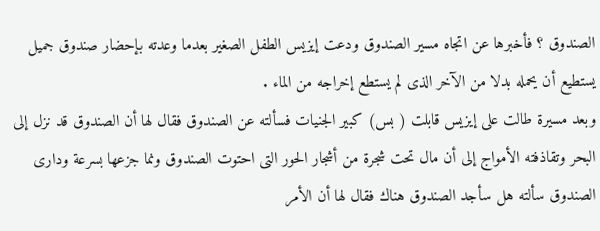الصندوق ؟ فأخبرها عن اتجاه مسير الصندوق ودعت إيزيس الطفل الصغير بعدما وعدته بإحضار صندوق جميل يستطيع أن يحمله بدلا من الآخر الذى لم يستطع إخراجه من الماء .
وبعد مسيرة طالت على إيزيس قابلت ( بس) كبير الجنيات فسألته عن الصندوق فقال لها أن الصندوق قد نزل إلى البحر وتقاذفته الأمواج إلى أن مال تحت شجرة من أشجار الحور التى احتوت الصندوق ونما جزعها بسرعة ودارى الصندوق سألته هل سأجد الصندوق هناك فقال لها أن الأمر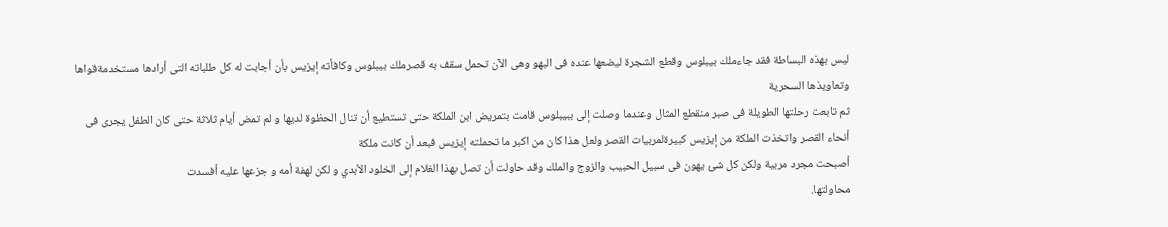ليس بهذه البساطة فقد جاءملك بيبلوس وقطع الشجرة ليضعها عنده فى البهو وهى الآن تحمل سقف به قصرملك بيبلوس وكافأته إيزيس بأن أجابت له كل طلباته التى أرادها مستخدمةقواها وتعاويذها السحرية
ثم تابعت رحلتها الطويلة فى صبر منقطع المثال وعندما وصلت إلى ببيبلوس قامت بتمريض ابن الملكة حتى تستطيع أن تنال الحظوة لديها و لم تمض أيام ثلاثة حتى كان الطفل يجرى فى أنحاء القصر واتخذت الملكة من إيزيس كبيرةلمربيات القصر ولعل هذا كان من اكبر ما تحملته إيزيس فبعد أن كانت ملكة
أصبحت مجرد مربية ولكن كل شئ يهون فى سبيل الحبيب والزوج والملك وقد حاولت أن تصل بهذا الغلام إلى الخلود الأبدي و لكن لهفة أمه و جزعها عليه أفسدت
محاولتها.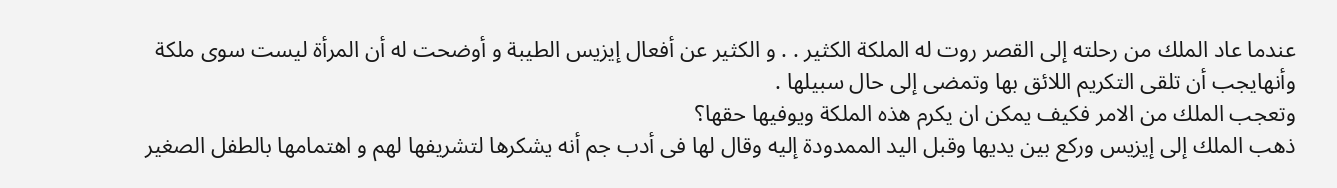عندما عاد الملك من رحلته إلى القصر روت له الملكة الكثير . . و الكثير عن أفعال إيزيس الطيبة و أوضحت له أن المرأة ليست سوى ملكة وأنهايجب أن تلقى التكريم اللائق بها وتمضى إلى حال سبيلها .
وتعجب الملك من الامر فكيف يمكن ان يكرم هذه الملكة ويوفيها حقها؟
ذهب الملك إلى إيزيس وركع بين يديها وقبل اليد الممدودة إليه وقال لها فى أدب جم أنه يشكرها لتشريفها لهم و اهتمامها بالطفل الصغير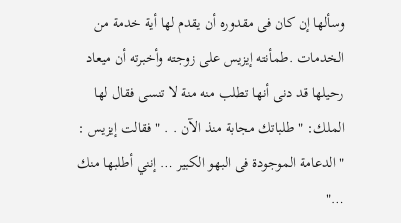وسألها إن كان فى مقدوره أن يقدم لها أية خدمة من الخدمات .طمأنته إيزيس على زوجته وأخبرته أن ميعاد رحيلها قد دنى أنها تطلب منه منة لا تنسى فقال لها الملك: " طلباتك مجابة منذ الآن . . " فقالت إيزيس : " الدعامة الموجودة فى البهو الكبير … إنني أطلبها منك …"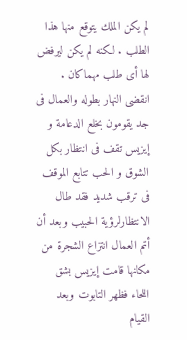لم يكن الملك يتوقع منها هذا الطلب . لكنه لم يكن ليرفض لها أى طلب مهماكان . انقضى النهار بطوله والعمال فى جد يقومون بخلع الدعامة و إيزيس تقف فى انتظار بكل الشوق و الحب تتابع الموقف فى ترقب شديد فقد طال الانتظارلرؤية الحبيب وبعد أن أتم العمال انتزاع الشجرة من مكانها قامت إيزيس بشق اللحاء فظهر التابوت وبعد القيام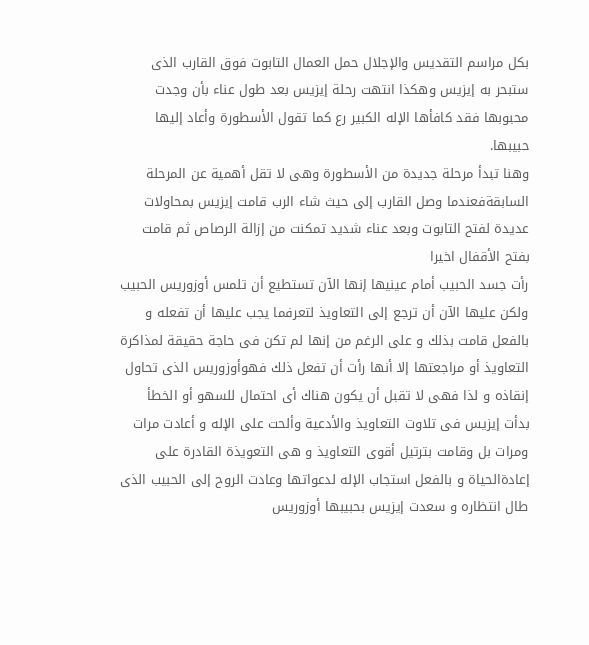بكل مراسم التقديس والإجلال حمل العمال التابوت فوق القارب الذى ستبحر به إيزيس وهكذا انتهت رحلة إيزيس بعد طول عناء بأن وجدت محبوبها فقد كافأها الإله الكبير رع كما تقول الأسطورة وأعاد إليها حبيبها.
وهنا تبدأ مرحلة جديدة من الأسطورة وهى لا تقل أهمية عن المرحلة السابقةفعندما وصل القارب إلى حيث شاء الرب قامت إيزيس بمحاولات عديدة لفتح التابوت وبعد عناء شديد تمكنت من إزالة الرصاص ثم قامت بفتح الأقفال اخيرا
رأت جسد الحبيب أمام عينيها إنها الآن تستطيع أن تلمس أوزوريس الحبيب ولكن عليها الآن أن ترجع إلى التعاويذ لتعرفما يجب عليها أن تفعله و بالفعل قامت بذلك و على الرغم من إنها لم تكن فى حاجة حقيقة لمذاكرة التعاويذ أو مراجعتها إلا أنها رأت أن تفعل ذلك فهوأوزوريس الذى تحاول إنقاذه و لذا فهى لا تقبل أن يكون هناك أى احتمال للسهو أو الخطأ
بدأت إيزيس فى تلاوت التعاويذ والأدعية وألحت على الإله و أعادت مرات ومرات بل وقامت بترتيل أقوى التعاويذ و هى التعويذة القادرة على إعادةالحياة و بالفعل استجاب الإله لدعواتها وعادت الروح إلى الحبيب الذى طال انتظاره و سعدت إيزيس بحبيبها أوزوريس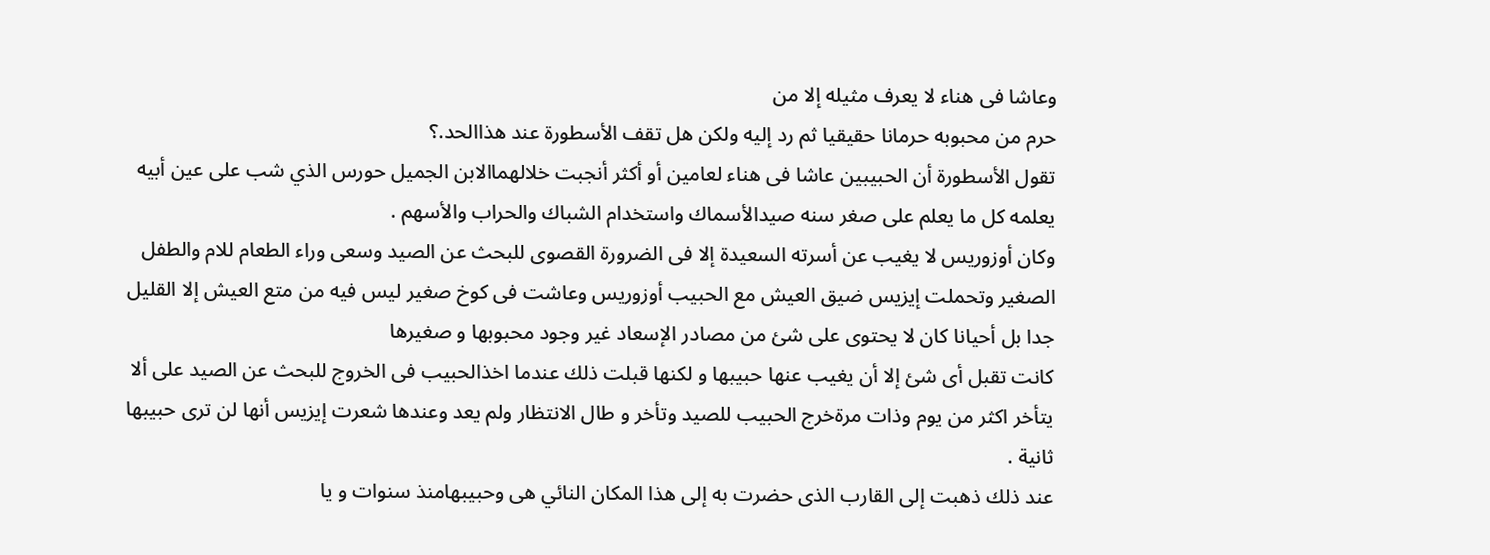وعاشا فى هناء لا يعرف مثيله إلا من
حرم من محبوبه حرمانا حقيقيا ثم رد إليه ولكن هل تقف الأسطورة عند هذاالحد.؟
تقول الأسطورة أن الحبيبين عاشا فى هناء لعامين أو أكثر أنجبت خلالهماالابن الجميل حورس الذي شب على عين أبيه يعلمه كل ما يعلم على صغر سنه صيدالأسماك واستخدام الشباك والحراب والأسهم .
وكان أوزوريس لا يغيب عن أسرته السعيدة إلا فى الضرورة القصوى للبحث عن الصيد وسعى وراء الطعام للام والطفل الصغير وتحملت إيزيس ضيق العيش مع الحبيب أوزوريس وعاشت فى كوخ صغير ليس فيه من متع العيش إلا القليل جدا بل أحيانا كان لا يحتوى على شئ من مصادر الإسعاد غير وجود محبوبها و صغيرها
كانت تقبل أى شئ إلا أن يغيب عنها حبيبها و لكنها قبلت ذلك عندما اخذالحبيب فى الخروج للبحث عن الصيد على ألا يتأخر اكثر من يوم وذات مرةخرج الحبيب للصيد وتأخر و طال الانتظار ولم يعد وعندها شعرت إيزيس أنها لن ترى حبيبها ثانية .
عند ذلك ذهبت إلى القارب الذى حضرت به إلى هذا المكان النائي هى وحبيبهامنذ سنوات و يا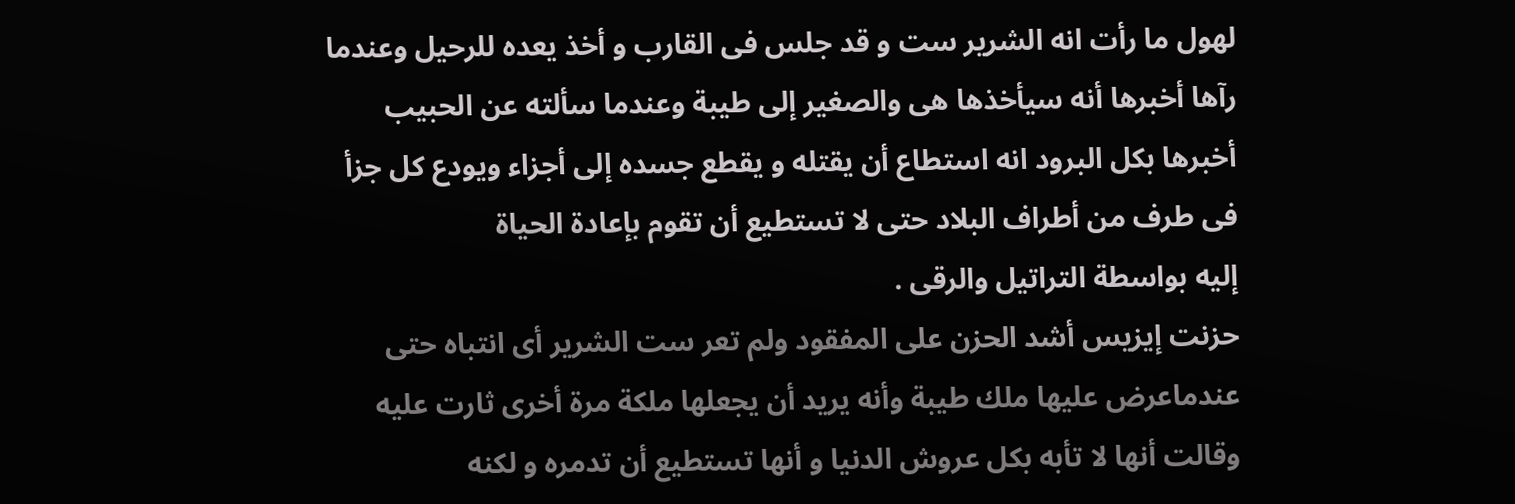لهول ما رأت انه الشرير ست و قد جلس فى القارب و أخذ يعده للرحيل وعندما رآها أخبرها أنه سيأخذها هى والصغير إلى طيبة وعندما سألته عن الحبيب أخبرها بكل البرود انه استطاع أن يقتله و يقطع جسده إلى أجزاء ويودع كل جزأ فى طرف من أطراف البلاد حتى لا تستطيع أن تقوم بإعادة الحياة
إليه بواسطة التراتيل والرقى .
حزنت إيزيس أشد الحزن على المفقود ولم تعر ست الشرير أى انتباه حتى عندماعرض عليها ملك طيبة وأنه يريد أن يجعلها ملكة مرة أخرى ثارت عليه وقالت أنها لا تأبه بكل عروش الدنيا و أنها تستطيع أن تدمره و لكنه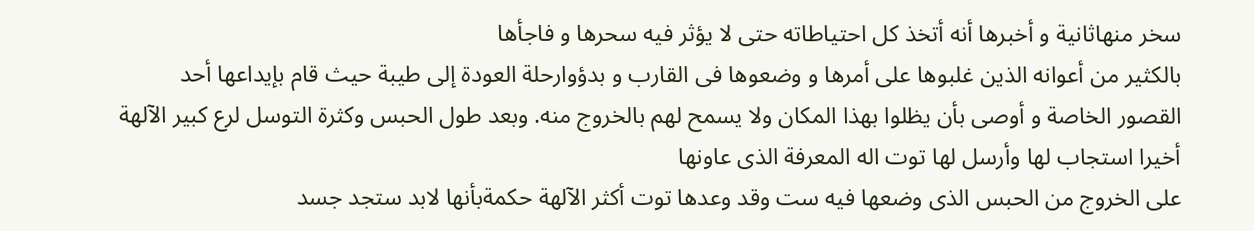سخر منهاثانية و أخبرها أنه أتخذ كل احتياطاته حتى لا يؤثر فيه سحرها و فاجأها
بالكثير من أعوانه الذين غلبوها على أمرها و وضعوها فى القارب و بدؤوارحلة العودة إلى طيبة حيث قام بإيداعها أحد القصور الخاصة و أوصى بأن يظلوا بهذا المكان ولا يسمح لهم بالخروج منه. وبعد طول الحبس وكثرة التوسل لرع كبير الآلهة أخيرا استجاب لها وأرسل لها توت اله المعرفة الذى عاونها
على الخروج من الحبس الذى وضعها فيه ست وقد وعدها توت أكثر الآلهة حكمةبأنها لابد ستجد جسد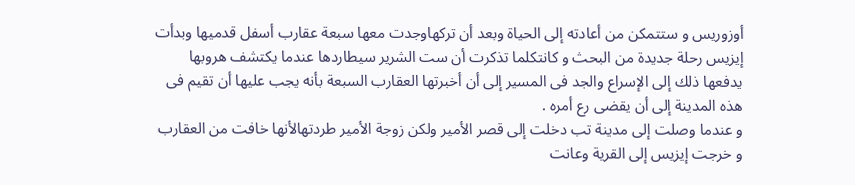أوزوريس و ستتمكن من أعادته إلى الحياة وبعد أن تركهاوجدت معها سبعة عقارب أسفل قدميها وبدأت إيزيس رحلة جديدة من البحث و كانتكلما تذكرت أن ست الشرير سيطاردها عندما يكتشف هروبها يدفعها ذلك إلى الإسراع والجد فى المسير إلى أن أخبرتها العقارب السبعة بأنه يجب عليها أن تقيم فى هذه المدينة إلى أن يقضى رع أمره .
و عندما وصلت إلى مدينة تب دخلت إلى قصر الأمير ولكن زوجة الأمير طردتهالأنها خافت من العقارب و خرجت إيزيس إلى القرية وعانت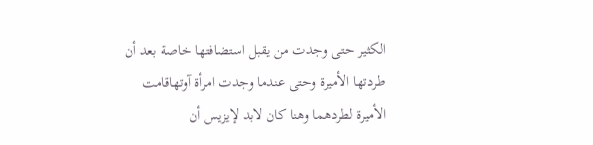الكثير حتى وجدت من يقبل استضافتها خاصة بعد أن طردتها الأميرة وحتى عندما وجدت امرأة آوتهاقامت الأميرة لطردهما وهنا كان لابد لإيزيس أن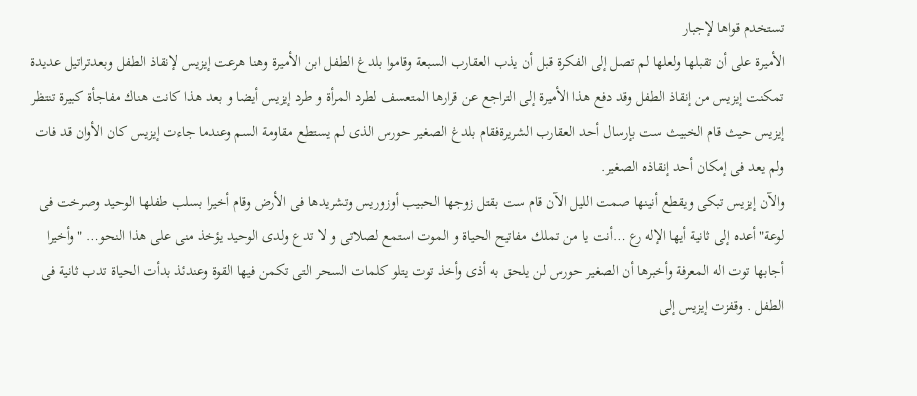تستخدم قواها لإجبار
الأميرة على أن تقبلها ولعلها لم تصل إلى الفكرة قبل أن يذب العقارب السبعة وقاموا بلدغ الطفل ابن الأميرة وهنا هرعت إيزيس لإنقاذ الطفل وبعدتراتيل عديدة تمكنت إيزيس من إنقاذ الطفل وقد دفع هذا الأميرة إلى التراجع عن قرارها المتعسف لطرد المرأة و طرد إيزيس أيضا و بعد هذا كانت هناك مفاجأة كبيرة تنتظر إيزيس حيث قام الخبيث ست بإرسال أحد العقارب الشريرةفقام بلدغ الصغير حورس الذى لم يستطع مقاومة السم وعندما جاءت إيزيس كان الأوان قد فات ولم يعد فى إمكان أحد إنقاذه الصغير.
والآن إيزيس تبكى ويقطع أنينها صمت الليل الآن قام ست بقتل زوجها الحبيب أوزوريس وتشريدها فى الأرض وقام أخيرا بسلب طفلها الوحيد وصرخت فى لوعة"أعده إلى ثانية أيها الإله رع …أنت يا من تملك مفاتيح الحياة و الموت استمع لصلاتى و لا تدع ولدى الوحيد يؤخذ منى على هذا النحو… "وأخيرا أجابها توت اله المعرفة وأخبرها أن الصغير حورس لن يلحق به أذى وأخذ توت يتلو كلمات السحر التى تكمن فيها القوة وعندئذ بدأت الحياة تدب ثانية فى الطفل . وقفزت إيزيس إلى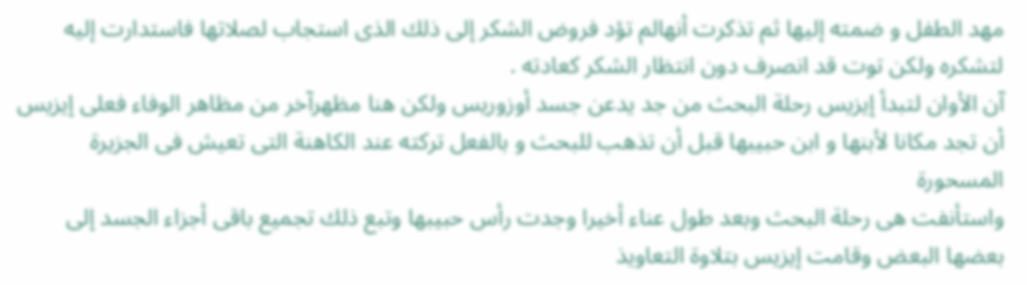مهد الطفل و ضمته إليها ثم تذكرت أنهالم تؤد فروض الشكر إلى ذلك الذى استجاب لصلاتها فاستدارت إليه لتشكره ولكن توت قد انصرف دون انتظار الشكر كعادته .
آن الأوان لتبدأ إيزيس رحلة البحث من جد يدعن جسد أوزوريس ولكن هنا مظهرآخر من مظاهر الوفاء فعلى إيزيس أن تجد مكانا لأبنها و ابن حبيبها قبل أن تذهب للبحث و بالفعل تركته عند الكاهنة التى تعيش فى الجزيرة المسحورة
واستأنفت هى رحلة البحث وبعد طول عناء أخيرا وجدت رأس حبيبها وتبع ذلك تجميع باقى أجزاء الجسد إلى بعضها البعض وقامت إيزيس بتلاوة التعاويذ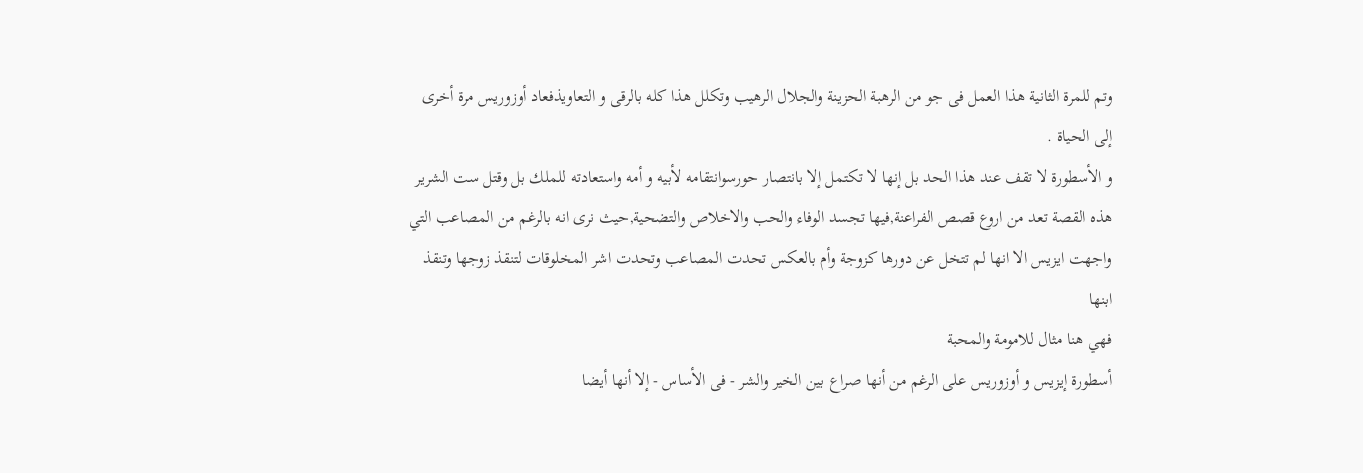وتم للمرة الثانية هذا العمل فى جو من الرهبة الحزينة والجلال الرهيب وتكلل هذا كله بالرقى و التعاويذفعاد أوزوريس مرة أخرى إلى الحياة .
و الأسطورة لا تقف عند هذا الحد بل إنها لا تكتمل إلا بانتصار حورسوانتقامه لأبيه و أمه واستعادته للملك بل وقتل ست الشرير
هذه القصة تعد من اروع قصص الفراعنة,فيها تجسد الوفاء والحب والاخلاص والتضحية,حيث نرى انه بالرغم من المصاعب التي واجهت ايزيس الا انها لم تتخل عن دورها كزوجة وأم بالعكس تحدت المصاعب وتحدت اشر المخلوقات لتنقذ زوجها وتنقذ ابنها
فهي هنا مثال للامومة والمحبة
أسطورة إيزيس و أوزوريس على الرغم من أنها صراع بين الخير والشر - فى الأساس - إلا أنها أيضا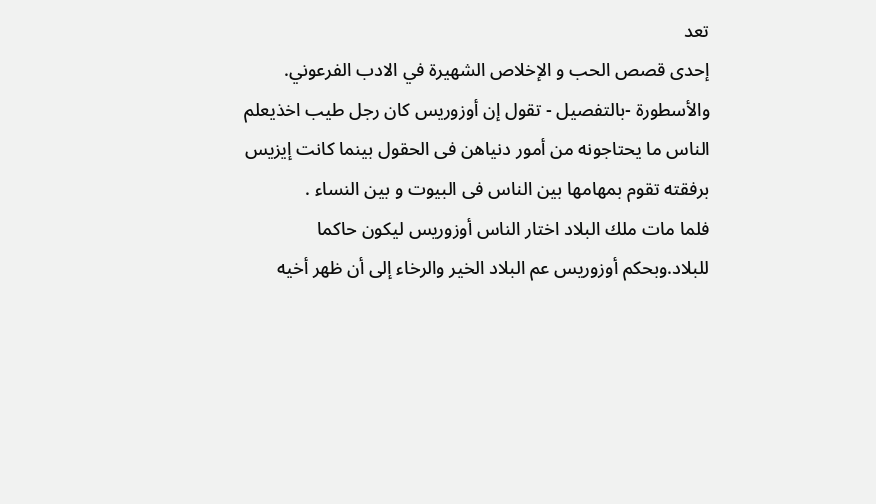تعد
إحدى قصص الحب و الإخلاص الشهيرة في الادب الفرعوني.
والأسطورة -بالتفصيل - تقول إن أوزوريس كان رجل طيب اخذيعلم الناس ما يحتاجونه من أمور دنياهن فى الحقول بينما كانت إيزيس برفقته تقوم بمهامها بين الناس فى البيوت و بين النساء .
فلما مات ملك البلاد اختار الناس أوزوريس ليكون حاكما للبلاد.وبحكم أوزوريس عم البلاد الخير والرخاء إلى أن ظهر أخيه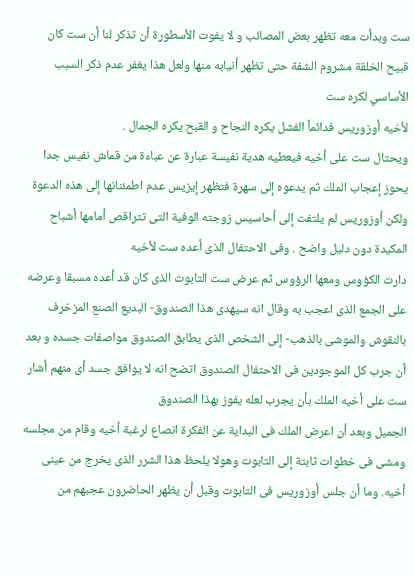ست وبدأت معه تظهر بعض المصائب و لا يفوت الأسطورة أن تذكر لنا أن ست كان قبيح الخلقة مشروم الشفة حتى تظهر أنيابه منها ولعل هذا يغفر عدم ذكر السبب الأساسي لكره ست
لأخيه أوزوريس فدائماً الفشل يكره النجاح و القبح يكره الجمال .
ويحتال ست على أخيه فيعطيه هدية نفيسة عبارة عن عباءة من قماش نفيس جدا يحوز إعجاب الملك ثم يدعوه إلى سهرة فتظهر إيزيس عدم اطمئنانها إلى هذه الدعوة ولكن أوزوريس لم يلتفت إلى أحاسيس زوجته الوفية التى تتراقص أمامها أشباح المكيدة دون دليل واضح . وفى الاحتفال الذى أعده ست لأخيه
دارت الكؤوس ومعها الرؤوس ثم عرض ست التابوت الذى كان قد أعده مسبقا وعرضه على الجمع الذى اعجب به وقال انه سيهدى هذا الصندوق- البديع الصنع المزخرف بالنقوش والموشى بالذهب- إلى الشخص الذى يطابق الصندوق مواصفات جسده و بعد أن جرب كل الموجودين فى الاحتفال الصندوق اتضح انه لا يوافق جسد أى منهم أشار ست على أخيه الملك بأن يجرب لعله يفوز بهذا الصندوق
الجميل وبعد أن اعرض الملك فى البداية عن الفكرة انصاع لرغبة أخيه وقام من مجلسه ومشى فى خطوات ثابتة إلى التابوت وهولا يلحظ هذا الشرر الذى يخرج من عينى أخيه. وما أن جلس أوزوريس فى التابوت وقبل أن يظهر الحاضرون عجبهم من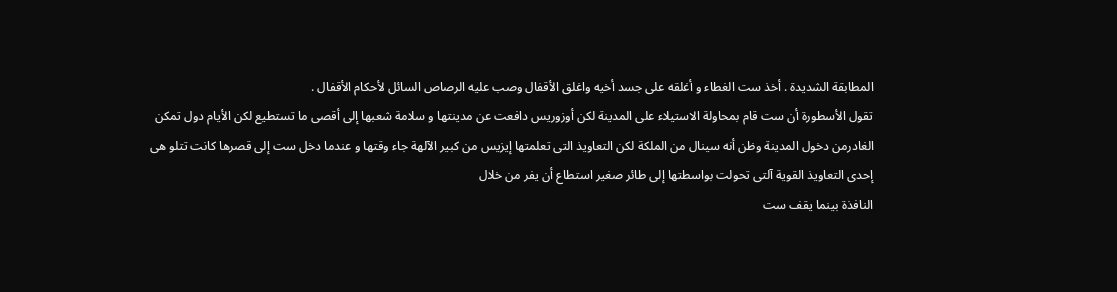المطابقة الشديدة . أخذ ست الغطاء و أغلقه على جسد أخيه واغلق الأقفال وصب عليه الرصاص السائل لأحكام الأقفال .
تقول الأسطورة أن ست قام بمحاولة الاستيلاء على المدينة لكن أوزوريس دافعت عن مدينتها و سلامة شعبها إلى أقصى ما تستطيع لكن الأيام دول تمكن الغادرمن دخول المدينة وظن أنه سينال من الملكة لكن التعاويذ التى تعلمتها إيزيس من كبير الآلهة جاء وقتها و عندما دخل ست إلى قصرها كانت تتلو هى إحدى التعاويذ القوية آلتى تحولت بواسطتها إلى طائر صغير استطاع أن يفر من خلال
النافذة بينما يقف ست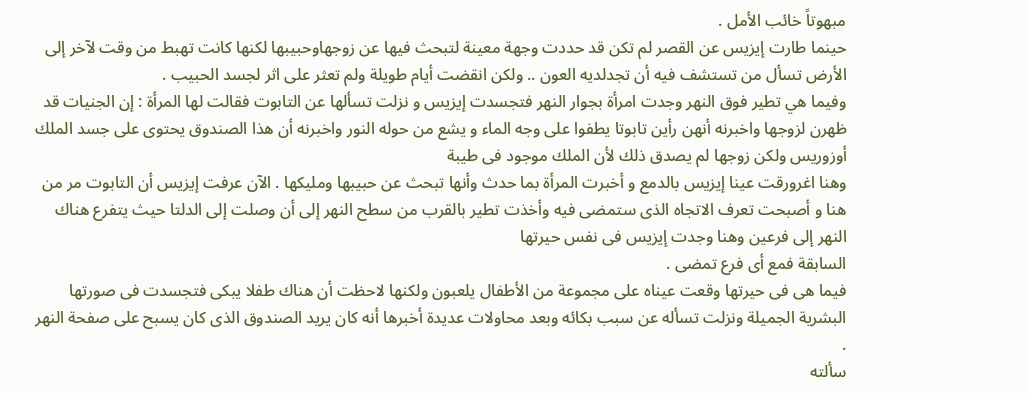مبهوتاً خائب الأمل .
حينما طارت إيزيس عن القصر لم تكن قد حددت وجهة معينة لتبحث فيها عن زوجهاوحبيبها لكنها كانت تهبط من وقت لآخر إلى الأرض تسأل من تستشف فيه أن تجدلديه العون .. ولكن انقضت أيام طويلة ولم تعثر على اثر لجسد الحبيب .
وفيما هي تطير فوق النهر وجدت امرأة بجوار النهر فتجسدت إيزيس و نزلت تسألها عن التابوت فقالت لها المرأة : إن الجنيات قد ظهرن لزوجها واخبرنه أنهن رأين تابوتا يطفوا على وجه الماء و يشع من حوله النور واخبرنه أن هذا الصندوق يحتوى على جسد الملك أوزوريس ولكن زوجها لم يصدق ذلك لأن الملك موجود فى طيبة
وهنا اغرورقت عينا إيزيس بالدمع و أخبرت المرأة بما حدث وأنها تبحث عن حبيبها ومليكها . الآن عرفت إيزيس أن التابوت مر من هنا و أصبحت تعرف الاتجاه الذى ستمضى فيه وأخذت تطير بالقرب من سطح النهر إلى أن وصلت إلى الدلتا حيث يتفرع هناك النهر إلى فرعين وهنا وجدت إيزيس فى نفس حيرتها
السابقة فمع أى فرع تمضى .
فيما هى فى حيرتها وقعت عيناه على مجموعة من الأطفال يلعبون ولكنها لاحظت أن هناك طفلا يبكى فتجسدت فى صورتها البشرية الجميلة ونزلت تسأله عن سبب بكائه وبعد محاولات عديدة أخبرها أنه كان يريد الصندوق الذى كان يسبح على صفحة النهر .
سألته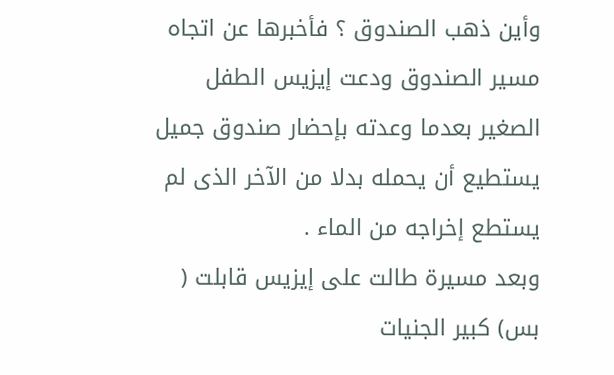وأين ذهب الصندوق ؟ فأخبرها عن اتجاه مسير الصندوق ودعت إيزيس الطفل الصغير بعدما وعدته بإحضار صندوق جميل يستطيع أن يحمله بدلا من الآخر الذى لم يستطع إخراجه من الماء .
وبعد مسيرة طالت على إيزيس قابلت ( بس) كبير الجنيات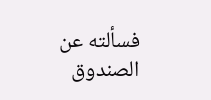فسألته عن الصندوق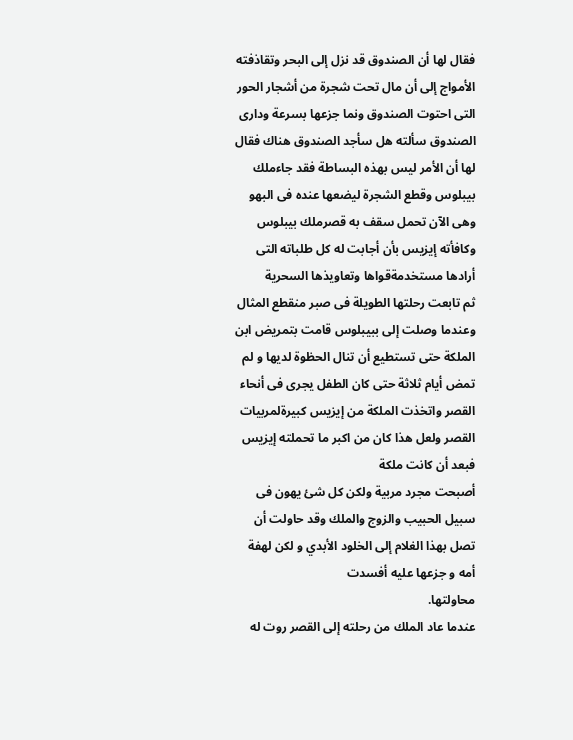فقال لها أن الصندوق قد نزل إلى البحر وتقاذفته الأمواج إلى أن مال تحت شجرة من أشجار الحور التى احتوت الصندوق ونما جزعها بسرعة ودارى الصندوق سألته هل سأجد الصندوق هناك فقال لها أن الأمر ليس بهذه البساطة فقد جاءملك بيبلوس وقطع الشجرة ليضعها عنده فى البهو وهى الآن تحمل سقف به قصرملك بيبلوس وكافأته إيزيس بأن أجابت له كل طلباته التى أرادها مستخدمةقواها وتعاويذها السحرية
ثم تابعت رحلتها الطويلة فى صبر منقطع المثال وعندما وصلت إلى ببيبلوس قامت بتمريض ابن الملكة حتى تستطيع أن تنال الحظوة لديها و لم تمض أيام ثلاثة حتى كان الطفل يجرى فى أنحاء القصر واتخذت الملكة من إيزيس كبيرةلمربيات القصر ولعل هذا كان من اكبر ما تحملته إيزيس فبعد أن كانت ملكة
أصبحت مجرد مربية ولكن كل شئ يهون فى سبيل الحبيب والزوج والملك وقد حاولت أن تصل بهذا الغلام إلى الخلود الأبدي و لكن لهفة أمه و جزعها عليه أفسدت
محاولتها.
عندما عاد الملك من رحلته إلى القصر روت له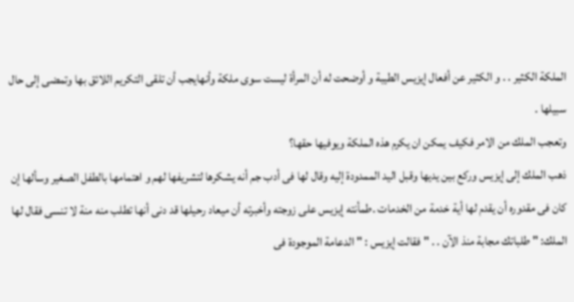الملكة الكثير . . و الكثير عن أفعال إيزيس الطيبة و أوضحت له أن المرأة ليست سوى ملكة وأنهايجب أن تلقى التكريم اللائق بها وتمضى إلى حال سبيلها .
وتعجب الملك من الامر فكيف يمكن ان يكرم هذه الملكة ويوفيها حقها؟
ذهب الملك إلى إيزيس وركع بين يديها وقبل اليد الممدودة إليه وقال لها فى أدب جم أنه يشكرها لتشريفها لهم و اهتمامها بالطفل الصغير وسألها إن كان فى مقدوره أن يقدم لها أية خدمة من الخدمات .طمأنته إيزيس على زوجته وأخبرته أن ميعاد رحيلها قد دنى أنها تطلب منه منة لا تنسى فقال لها الملك: " طلباتك مجابة منذ الآن . . " فقالت إيزيس : " الدعامة الموجودة فى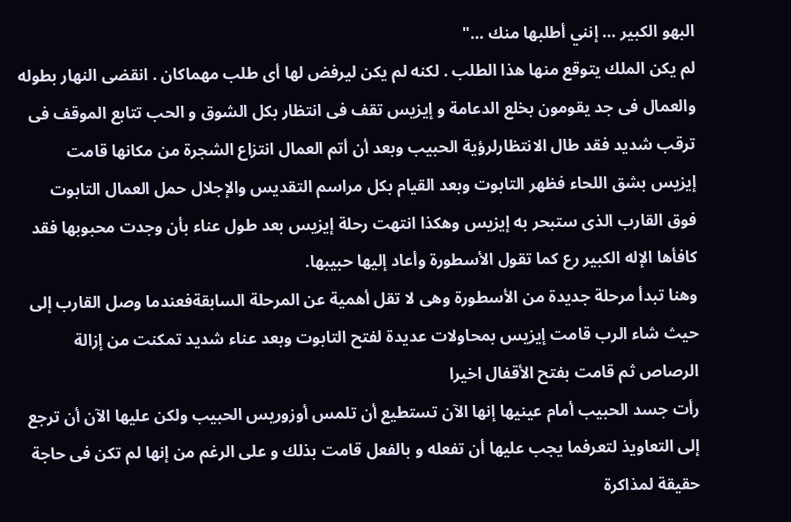البهو الكبير … إنني أطلبها منك …"
لم يكن الملك يتوقع منها هذا الطلب . لكنه لم يكن ليرفض لها أى طلب مهماكان . انقضى النهار بطوله والعمال فى جد يقومون بخلع الدعامة و إيزيس تقف فى انتظار بكل الشوق و الحب تتابع الموقف فى ترقب شديد فقد طال الانتظارلرؤية الحبيب وبعد أن أتم العمال انتزاع الشجرة من مكانها قامت إيزيس بشق اللحاء فظهر التابوت وبعد القيام بكل مراسم التقديس والإجلال حمل العمال التابوت فوق القارب الذى ستبحر به إيزيس وهكذا انتهت رحلة إيزيس بعد طول عناء بأن وجدت محبوبها فقد كافأها الإله الكبير رع كما تقول الأسطورة وأعاد إليها حبيبها.
وهنا تبدأ مرحلة جديدة من الأسطورة وهى لا تقل أهمية عن المرحلة السابقةفعندما وصل القارب إلى حيث شاء الرب قامت إيزيس بمحاولات عديدة لفتح التابوت وبعد عناء شديد تمكنت من إزالة الرصاص ثم قامت بفتح الأقفال اخيرا
رأت جسد الحبيب أمام عينيها إنها الآن تستطيع أن تلمس أوزوريس الحبيب ولكن عليها الآن أن ترجع إلى التعاويذ لتعرفما يجب عليها أن تفعله و بالفعل قامت بذلك و على الرغم من إنها لم تكن فى حاجة حقيقة لمذاكرة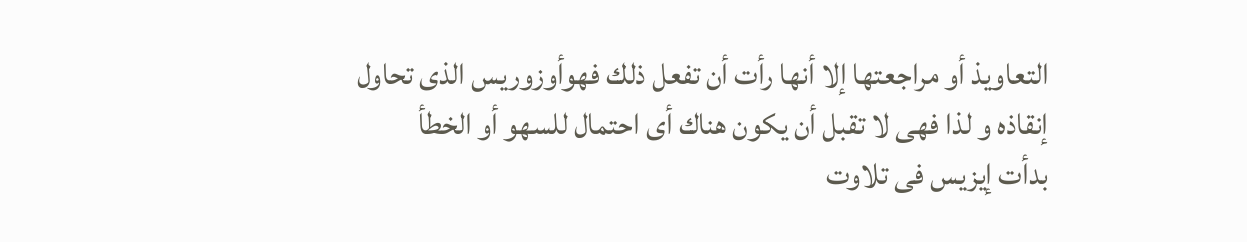التعاويذ أو مراجعتها إلا أنها رأت أن تفعل ذلك فهوأوزوريس الذى تحاول إنقاذه و لذا فهى لا تقبل أن يكون هناك أى احتمال للسهو أو الخطأ
بدأت إيزيس فى تلاوت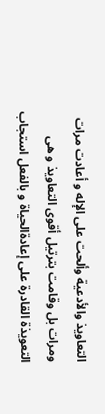التعاويذ والأدعية وألحت على الإله و أعادت مرات ومرات بل وقامت بترتيل أقوى التعاويذ و هى التعويذة القادرة على إعادةالحياة و بالفعل استجاب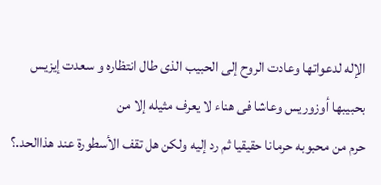الإله لدعواتها وعادت الروح إلى الحبيب الذى طال انتظاره و سعدت إيزيس بحبيبها أوزوريس وعاشا فى هناء لا يعرف مثيله إلا من
حرم من محبوبه حرمانا حقيقيا ثم رد إليه ولكن هل تقف الأسطورة عند هذاالحد.؟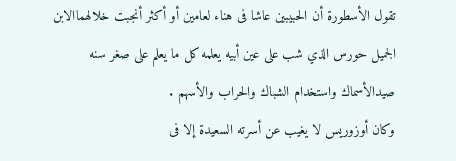تقول الأسطورة أن الحبيبين عاشا فى هناء لعامين أو أكثر أنجبت خلالهماالابن الجميل حورس الذي شب على عين أبيه يعلمه كل ما يعلم على صغر سنه صيدالأسماك واستخدام الشباك والحراب والأسهم .
وكان أوزوريس لا يغيب عن أسرته السعيدة إلا فى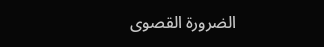الضرورة القصوى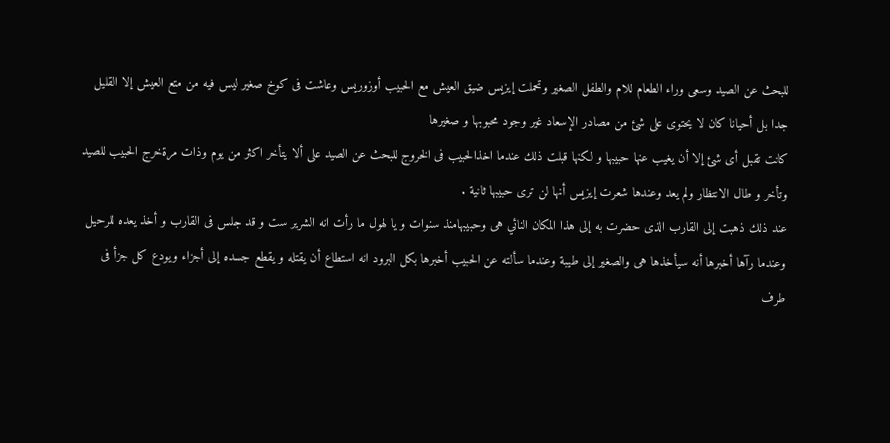للبحث عن الصيد وسعى وراء الطعام للام والطفل الصغير وتحملت إيزيس ضيق العيش مع الحبيب أوزوريس وعاشت فى كوخ صغير ليس فيه من متع العيش إلا القليل جدا بل أحيانا كان لا يحتوى على شئ من مصادر الإسعاد غير وجود محبوبها و صغيرها
كانت تقبل أى شئ إلا أن يغيب عنها حبيبها و لكنها قبلت ذلك عندما اخذالحبيب فى الخروج للبحث عن الصيد على ألا يتأخر اكثر من يوم وذات مرةخرج الحبيب للصيد وتأخر و طال الانتظار ولم يعد وعندها شعرت إيزيس أنها لن ترى حبيبها ثانية .
عند ذلك ذهبت إلى القارب الذى حضرت به إلى هذا المكان النائي هى وحبيبهامنذ سنوات و يا لهول ما رأت انه الشرير ست و قد جلس فى القارب و أخذ يعده للرحيل وعندما رآها أخبرها أنه سيأخذها هى والصغير إلى طيبة وعندما سألته عن الحبيب أخبرها بكل البرود انه استطاع أن يقتله و يقطع جسده إلى أجزاء ويودع كل جزأ فى طرف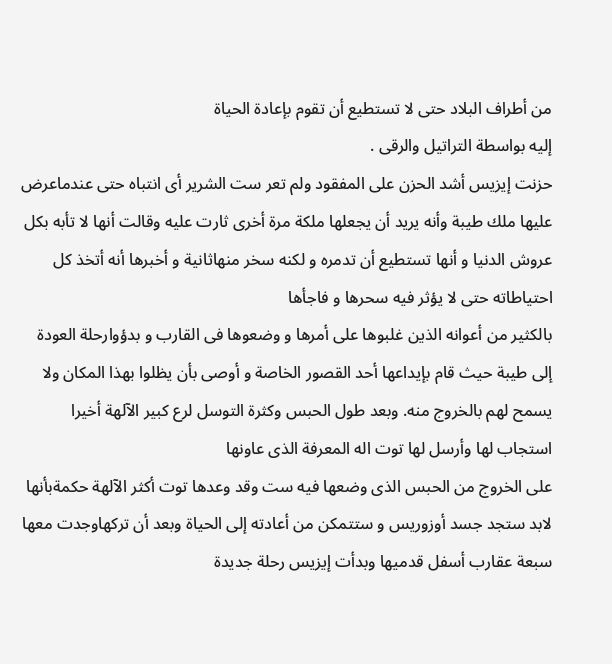من أطراف البلاد حتى لا تستطيع أن تقوم بإعادة الحياة
إليه بواسطة التراتيل والرقى .
حزنت إيزيس أشد الحزن على المفقود ولم تعر ست الشرير أى انتباه حتى عندماعرض عليها ملك طيبة وأنه يريد أن يجعلها ملكة مرة أخرى ثارت عليه وقالت أنها لا تأبه بكل عروش الدنيا و أنها تستطيع أن تدمره و لكنه سخر منهاثانية و أخبرها أنه أتخذ كل احتياطاته حتى لا يؤثر فيه سحرها و فاجأها
بالكثير من أعوانه الذين غلبوها على أمرها و وضعوها فى القارب و بدؤوارحلة العودة إلى طيبة حيث قام بإيداعها أحد القصور الخاصة و أوصى بأن يظلوا بهذا المكان ولا يسمح لهم بالخروج منه. وبعد طول الحبس وكثرة التوسل لرع كبير الآلهة أخيرا استجاب لها وأرسل لها توت اله المعرفة الذى عاونها
على الخروج من الحبس الذى وضعها فيه ست وقد وعدها توت أكثر الآلهة حكمةبأنها لابد ستجد جسد أوزوريس و ستتمكن من أعادته إلى الحياة وبعد أن تركهاوجدت معها سبعة عقارب أسفل قدميها وبدأت إيزيس رحلة جديدة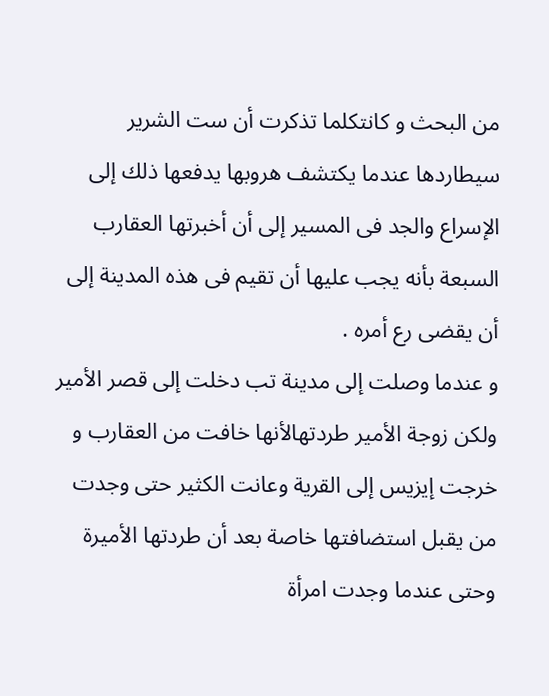من البحث و كانتكلما تذكرت أن ست الشرير سيطاردها عندما يكتشف هروبها يدفعها ذلك إلى الإسراع والجد فى المسير إلى أن أخبرتها العقارب السبعة بأنه يجب عليها أن تقيم فى هذه المدينة إلى أن يقضى رع أمره .
و عندما وصلت إلى مدينة تب دخلت إلى قصر الأمير ولكن زوجة الأمير طردتهالأنها خافت من العقارب و خرجت إيزيس إلى القرية وعانت الكثير حتى وجدت من يقبل استضافتها خاصة بعد أن طردتها الأميرة وحتى عندما وجدت امرأة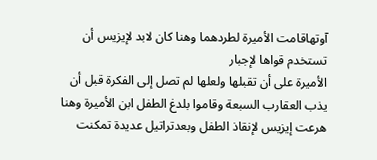آوتهاقامت الأميرة لطردهما وهنا كان لابد لإيزيس أن تستخدم قواها لإجبار
الأميرة على أن تقبلها ولعلها لم تصل إلى الفكرة قبل أن يذب العقارب السبعة وقاموا بلدغ الطفل ابن الأميرة وهنا هرعت إيزيس لإنقاذ الطفل وبعدتراتيل عديدة تمكنت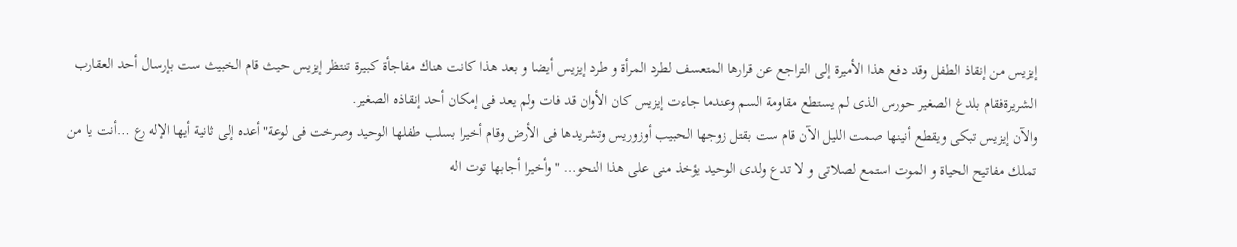إيزيس من إنقاذ الطفل وقد دفع هذا الأميرة إلى التراجع عن قرارها المتعسف لطرد المرأة و طرد إيزيس أيضا و بعد هذا كانت هناك مفاجأة كبيرة تنتظر إيزيس حيث قام الخبيث ست بإرسال أحد العقارب الشريرةفقام بلدغ الصغير حورس الذى لم يستطع مقاومة السم وعندما جاءت إيزيس كان الأوان قد فات ولم يعد فى إمكان أحد إنقاذه الصغير.
والآن إيزيس تبكى ويقطع أنينها صمت الليل الآن قام ست بقتل زوجها الحبيب أوزوريس وتشريدها فى الأرض وقام أخيرا بسلب طفلها الوحيد وصرخت فى لوعة"أعده إلى ثانية أيها الإله رع …أنت يا من تملك مفاتيح الحياة و الموت استمع لصلاتى و لا تدع ولدى الوحيد يؤخذ منى على هذا النحو… "وأخيرا أجابها توت اله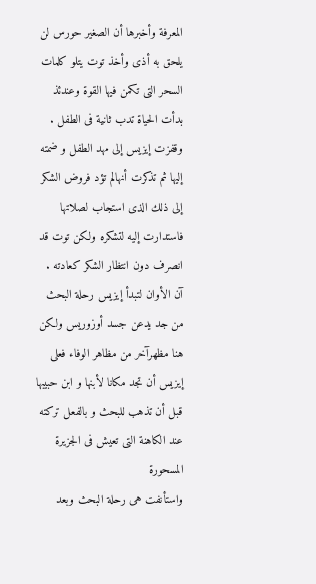المعرفة وأخبرها أن الصغير حورس لن يلحق به أذى وأخذ توت يتلو كلمات السحر التى تكمن فيها القوة وعندئذ بدأت الحياة تدب ثانية فى الطفل . وقفزت إيزيس إلى مهد الطفل و ضمته إليها ثم تذكرت أنهالم تؤد فروض الشكر إلى ذلك الذى استجاب لصلاتها فاستدارت إليه لتشكره ولكن توت قد انصرف دون انتظار الشكر كعادته .
آن الأوان لتبدأ إيزيس رحلة البحث من جد يدعن جسد أوزوريس ولكن هنا مظهرآخر من مظاهر الوفاء فعلى إيزيس أن تجد مكانا لأبنها و ابن حبيبها قبل أن تذهب للبحث و بالفعل تركته عند الكاهنة التى تعيش فى الجزيرة المسحورة
واستأنفت هى رحلة البحث وبعد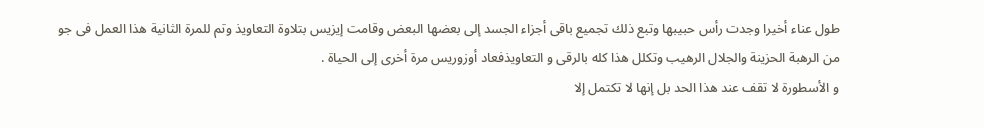طول عناء أخيرا وجدت رأس حبيبها وتبع ذلك تجميع باقى أجزاء الجسد إلى بعضها البعض وقامت إيزيس بتلاوة التعاويذ وتم للمرة الثانية هذا العمل فى جو من الرهبة الحزينة والجلال الرهيب وتكلل هذا كله بالرقى و التعاويذفعاد أوزوريس مرة أخرى إلى الحياة .
و الأسطورة لا تقف عند هذا الحد بل إنها لا تكتمل إلا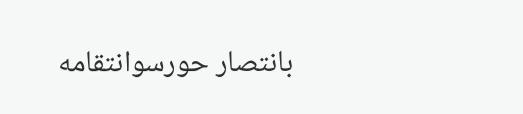بانتصار حورسوانتقامه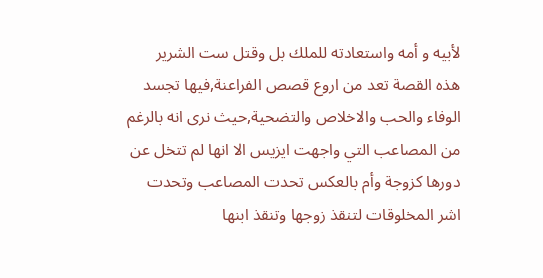لأبيه و أمه واستعادته للملك بل وقتل ست الشرير
هذه القصة تعد من اروع قصص الفراعنة,فيها تجسد الوفاء والحب والاخلاص والتضحية,حيث نرى انه بالرغم من المصاعب التي واجهت ايزيس الا انها لم تتخل عن دورها كزوجة وأم بالعكس تحدت المصاعب وتحدت اشر المخلوقات لتنقذ زوجها وتنقذ ابنها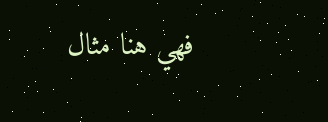فهي هنا مثال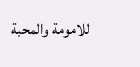للامومة والمحبة